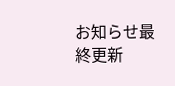お知らせ最終更新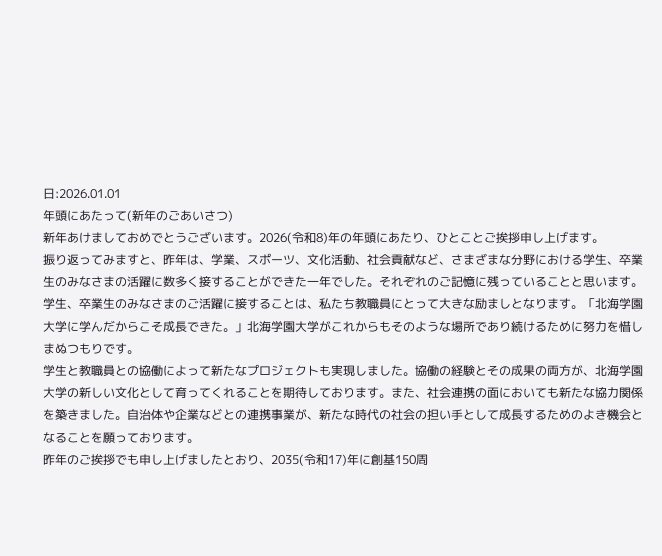日:2026.01.01
年頭にあたって(新年のごあいさつ)
新年あけましておめでとうございます。2026(令和8)年の年頭にあたり、ひとことご挨拶申し上げます。
振り返ってみますと、昨年は、学業、スポーツ、文化活動、社会貢献など、さまざまな分野における学生、卒業生のみなさまの活躍に数多く接することができた一年でした。それぞれのご記憶に残っていることと思います。学生、卒業生のみなさまのご活躍に接することは、私たち教職員にとって大きな励ましとなります。「北海学園大学に学んだからこそ成長できた。」北海学園大学がこれからもそのような場所であり続けるために努力を惜しまぬつもりです。
学生と教職員との協働によって新たなプロジェクトも実現しました。協働の経験とその成果の両方が、北海学園大学の新しい文化として育ってくれることを期待しております。また、社会連携の面においても新たな協力関係を築きました。自治体や企業などとの連携事業が、新たな時代の社会の担い手として成長するためのよき機会となることを願っております。
昨年のご挨拶でも申し上げましたとおり、2035(令和17)年に創基150周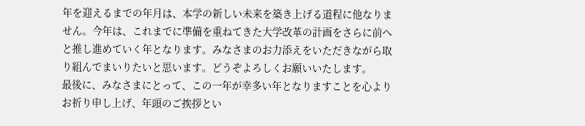年を迎えるまでの年月は、本学の新しい未来を築き上げる道程に他なりません。今年は、これまでに準備を重ねてきた大学改革の計画をさらに前へと推し進めていく年となります。みなさまのお力添えをいただきながら取り組んでまいりたいと思います。どうぞよろしくお願いいたします。
最後に、みなさまにとって、この一年が幸多い年となりますことを心よりお祈り申し上げ、年頭のご挨拶とい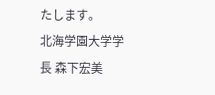たします。
北海学園大学学長 森下宏美